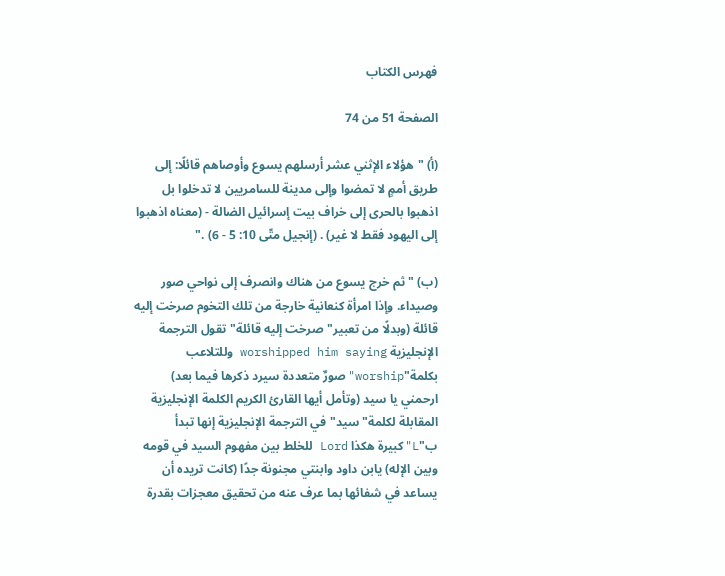فهرس الكتاب

الصفحة 51 من 74

(أ) "هؤلاء الإثني عشر أرسلهم يسوع وأوصاهم قائلًا: إلى طريق أممٍ لا تمضوا وإلى مدينة للسامريين لا تدخلوا بل اذهبوا بالحرى إلى خراف بيت إسرائيل الضالة - (معناه اذهبوا إلى اليهود فقط لا غير) . (إنجيل متّى 10: 5 - 6) ."

(ب) "ثم خرج يسوع من هناك وانصرف إلى نواحي صور وصيداء. وإذا امرأة كنعانية خارجة من تلك التخوم صرخت إليه قائلة (وبدلًا من تعبير"صرخت إليه قائلة"تقول الترجمة الإنجليزية worshipped him saying وللتلاعب بكلمة"worship"صورٌ متعددة سيرد ذكرها فيما بعد) ارحمني يا سيد (وتأمل أيها القارئ الكريم الكلمة الإنجليزية المقابلة لكلمة"سيد"في الترجمة الإنجليزية إنها تبدأ ب"L"كبيرة هكذا Lord للخلط بين مفهوم السيد في قومه وبين الإله) يابن داود وابنتي مجنونة جدًا (كانت تريده أن يساعد في شفائها بما عرف عنه من تحقيق معجزات بقدرة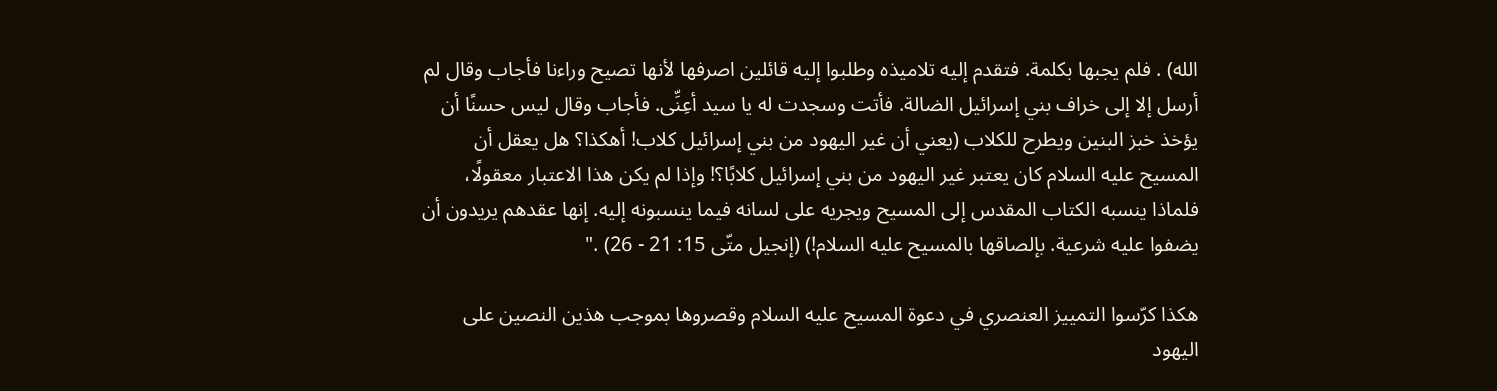الله) . فلم يجبها بكلمة. فتقدم إليه تلاميذه وطلبوا إليه قائلين اصرفها لأنها تصيح وراءنا فأجاب وقال لم أرسل إلا إلى خراف بني إسرائيل الضالة. فأتت وسجدت له يا سيد أعِنِّى. فأجاب وقال ليس حسنًا أن يؤخذ خبز البنين ويطرح للكلاب (يعني أن غير اليهود من بني إسرائيل كلاب! أهكذا؟ هل يعقل أن المسيح عليه السلام كان يعتبر غير اليهود من بني إسرائيل كلابًا؟! وإذا لم يكن هذا الاعتبار معقولًا، فلماذا ينسبه الكتاب المقدس إلى المسيح ويجريه على لسانه فيما ينسبونه إليه. إنها عقدهم يريدون أن يضفوا عليه شرعية. بإلصاقها بالمسيح عليه السلام!) (إنجيل متّى 15: 21 - 26) ."

هكذا كرّسوا التمييز العنصري في دعوة المسيح عليه السلام وقصروها بموجب هذين النصين على اليهود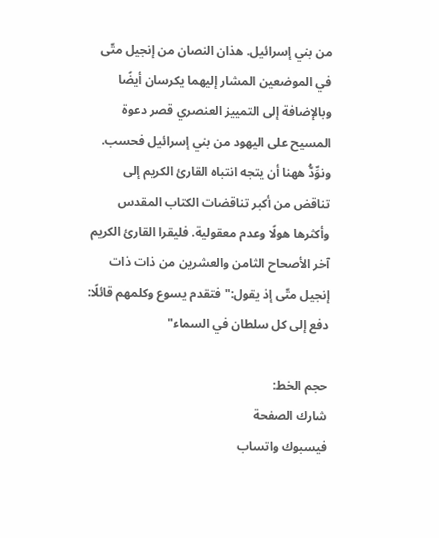من بني إسرائيل. هذان النصان من إنجيل متّى في الموضعين المشار إليهما يكرسان أيضًا وبالإضافة إلى التمييز العنصري قصر دعوة المسيح على اليهود من بني إسرائيل فحسب. ونوِّدُّ ههنا أن يتجه انتباه القارئ الكريم إلى تناقض من أكبر تناقضات الكتاب المقدس وأكثرها هولًا وعدم معقولية. فليقرا القارئ الكريم آخر الأصحاح الثامن والعشرين من ذات ذات إنجيل متّى إذ يقول:"فتقدم يسوع وكلمهم قائلًا: دفع إلى كل سلطان في السماء"

حجم الخط:
شارك الصفحة
فيسبوك واتساب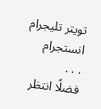تويتر تليجرام انستجرام
. . .
فضلًا انتظر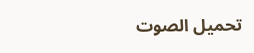تحميل الصوت